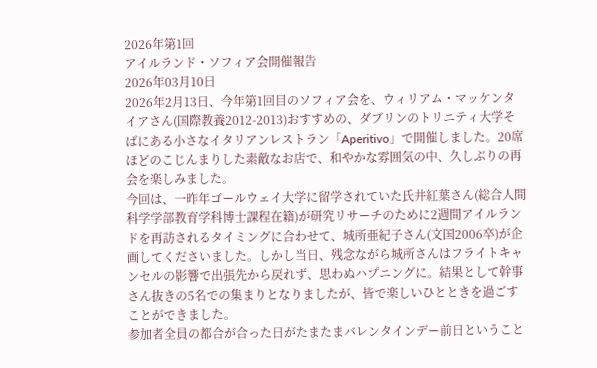2026年第1回
アイルランド・ソフィア会開催報告
2026年03月10日
2026年2月13日、今年第1回目のソフィア会を、ウィリアム・マッケンタイアさん(国際教養2012-2013)おすすめの、ダブリンのトリニティ大学そばにある小さなイタリアンレストラン「Aperitivo」で開催しました。20席ほどのこじんまりした素敵なお店で、和やかな雰囲気の中、久しぶりの再会を楽しみました。
今回は、一昨年ゴールウェイ大学に留学されていた氏井紅葉さん(総合人間科学学部教育学科博士課程在籍)が研究リサーチのために2週間アイルランドを再訪されるタイミングに合わせて、城所亜紀子さん(文国2006卒)が企画してくださいました。しかし当日、残念ながら城所さんはフライトキャンセルの影響で出張先から戻れず、思わぬハプニングに。結果として幹事さん抜きの5名での集まりとなりましたが、皆で楽しいひとときを過ごすことができました。
参加者全員の都合が合った日がたまたまバレンタインデー前日ということ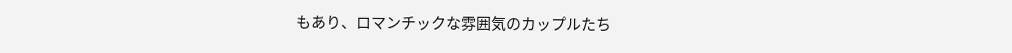もあり、ロマンチックな雰囲気のカップルたち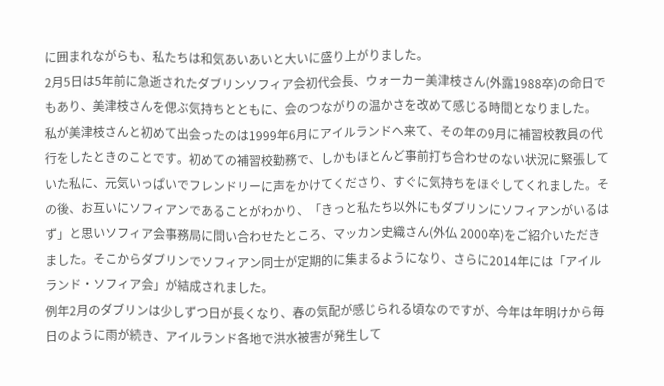に囲まれながらも、私たちは和気あいあいと大いに盛り上がりました。
2月5日は5年前に急逝されたダブリンソフィア会初代会長、ウォーカー美津枝さん(外露1988卒)の命日でもあり、美津枝さんを偲ぶ気持ちとともに、会のつながりの温かさを改めて感じる時間となりました。
私が美津枝さんと初めて出会ったのは1999年6月にアイルランドへ来て、その年の9月に補習校教員の代行をしたときのことです。初めての補習校勤務で、しかもほとんど事前打ち合わせのない状況に緊張していた私に、元気いっぱいでフレンドリーに声をかけてくださり、すぐに気持ちをほぐしてくれました。その後、お互いにソフィアンであることがわかり、「きっと私たち以外にもダブリンにソフィアンがいるはず」と思いソフィア会事務局に問い合わせたところ、マッカン史織さん(外仏 2000卒)をご紹介いただきました。そこからダブリンでソフィアン同士が定期的に集まるようになり、さらに2014年には「アイルランド・ソフィア会」が結成されました。
例年2月のダブリンは少しずつ日が長くなり、春の気配が感じられる頃なのですが、今年は年明けから毎日のように雨が続き、アイルランド各地で洪水被害が発生して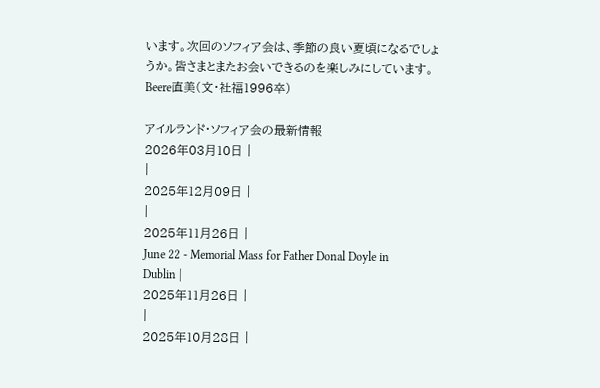います。次回のソフィア会は、季節の良い夏頃になるでしょうか。皆さまとまたお会いできるのを楽しみにしています。
Beere直美(文・社福1996卒)

アイルランド・ソフィア会の最新情報
2026年03月10日 |
|
2025年12月09日 |
|
2025年11月26日 |
June 22 - Memorial Mass for Father Donal Doyle in Dublin |
2025年11月26日 |
|
2025年10月28日 |